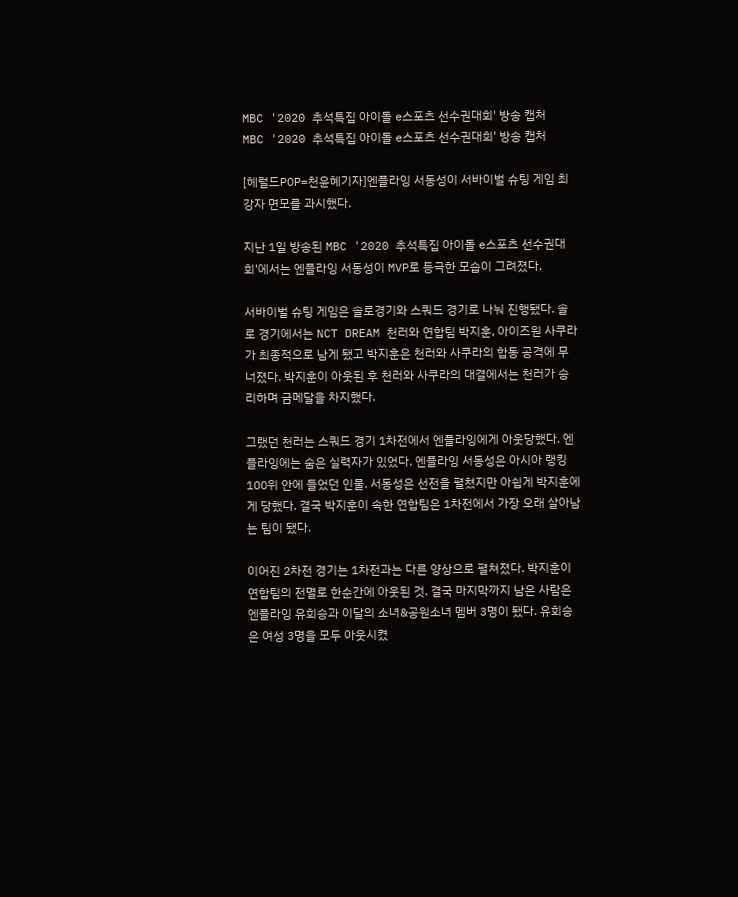MBC '2020 추석특집 아이돌 e스포츠 선수권대회' 방송 캡처
MBC '2020 추석특집 아이돌 e스포츠 선수권대회' 방송 캡처

[헤럴드POP=천윤혜기자]엔플라잉 서동성이 서바이벌 슈팅 게임 최강자 면모를 과시했다.

지난 1일 방송된 MBC '2020 추석특집 아이돌 e스포츠 선수권대회'에서는 엔플라잉 서동성이 MVP로 등극한 모습이 그려졌다.

서바이벌 슈팅 게임은 솔로경기와 스쿼드 경기로 나눠 진행됐다. 솔로 경기에서는 NCT DREAM 천러와 연합팀 박지훈, 아이즈원 사쿠라가 최종적으로 남게 됐고 박지훈은 천러와 사쿠라의 합동 공격에 무너졌다. 박지훈이 아웃된 후 천러와 사쿠라의 대결에서는 천러가 승리하며 금메달을 차지했다.

그랬던 천러는 스쿼드 경기 1차전에서 엔플라잉에게 아웃당했다. 엔플라잉에는 숨은 실력자가 있었다. 엔플라잉 서동성은 아시아 랭킹 100위 안에 들었던 인물. 서동성은 선전을 펼쳤지만 아쉽게 박지훈에게 당했다. 결국 박지훈이 속한 연합팀은 1차전에서 가장 오래 살아남는 팀이 됐다.

이어진 2차전 경기는 1차전과는 다른 양상으로 펼쳐졌다. 박지훈이 연합팀의 전멸로 한순간에 아웃된 것. 결국 마지막까지 남은 사람은 엔플라잉 유회승과 이달의 소녀&공원소녀 멤버 3명이 됐다. 유회승은 여성 3명을 모두 아웃시켰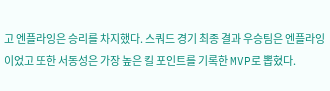고 엔플라잉은 승리를 차지했다. 스쿼드 경기 최종 결과 우승팀은 엔플라잉이었고 또한 서동성은 가장 높은 킬 포인트를 기록한 MVP로 뽑혔다.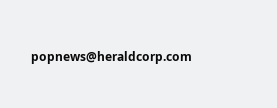popnews@heraldcorp.com